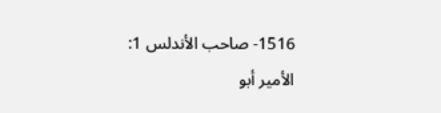1516- صاحب الأندلس 1:
الأمير أبو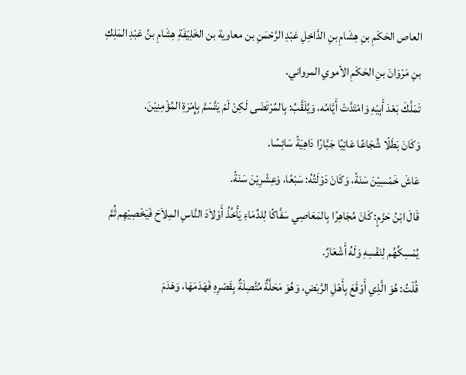العاص الحَكَمِ بنِ هِشَامِ بنِ الدَّاخِلِ عَبْدِ الرَّحْمَنِ بن معاوية بن الخَلِيْفَةِ هِشَامِ بنُ عَبْدِ المَلِكِ بنِ مَرْوَانَ بنِ الحَكَمِ الأموي المرواني.
تَمَلَّكَ بَعْدَ أَبِيْهِ وَامْتَدَّتْ أَيَّامُه، وَيُلَقَّبُ: بِالمُرْتَضَى لَكِنْ لَمْ يَتَّسَمَّ بِإِمْرَةِ المُؤْمِنِيْنَ.
وَكَانَ بَطَلًا شُجَاعًا عَاتِيًا جَبَّارًا دَاهِيَةً سَائِسًا.
عَاشَ خَمْسِيْنَ سَنَةً، وَكَانَ دَوْلَتُهُ: سَبْعًا، وَعِشْرِيْنَ سَنَةً.
قَالَ ابْنُ حَزْمٍ: كَانَ مُجَاهِرًا بِالمَعَاصِي سَفَّاكًا لِلدِّمَاءِ يَأْخُذُ أَوْلاَدَ النَّاسِ المِلاَحَ فَيَخْصِيْهِم ثُمَّ يُمْسِكُهُم لِنَفْسِهِ وَلَهُ أَشْعَارٌ.
قُلْتُ: هُوَ الَّذِي أَوْقَعَ بِأَهْلِ الرَّبَضِ، وَهُوَ مَحَلَّةٌ مُتَّصِلَةٌ بِقَصْرِهِ فَهَدَمَهَا، وَهَدَمَ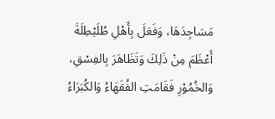مَسَاجِدَهَا، وَفَعَلَ بِأَهْلِ طُلَيْطِلَةَ أَعْظَمَ مِنْ ذَلِكَ وَتَظَاهَرَ بِالفِسْقِ، وَالخُمُوْرِ فَقَامَتِ الفُقَهَاءُ وَالكُبَرَاءُ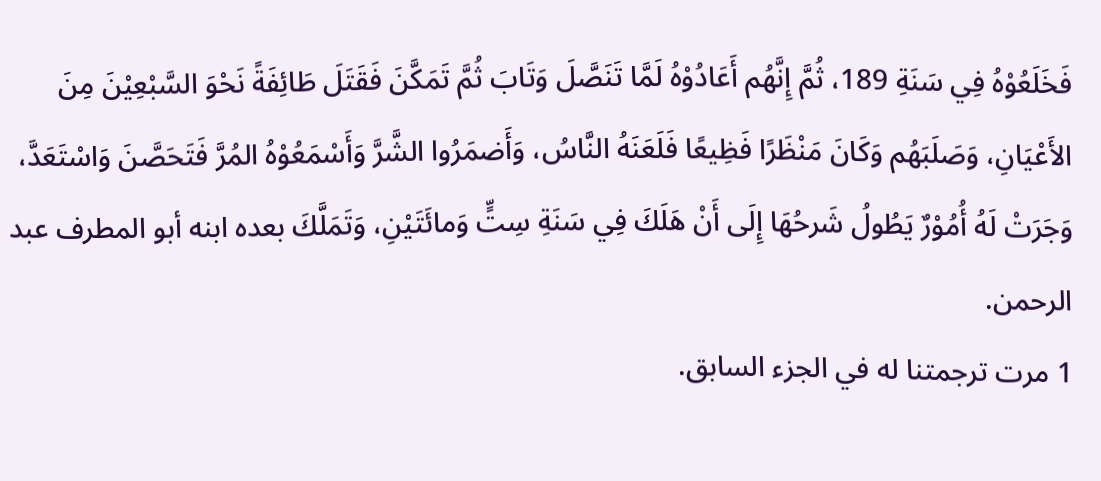فَخَلَعُوْهُ فِي سَنَةِ 189، ثُمَّ إِنَّهُم أَعَادُوْهُ لَمَّا تَنَصَّلَ وَتَابَ ثُمَّ تَمَكَّنَ فَقَتَلَ طَائِفَةً نَحْوَ السَّبْعِيْنَ مِنَ الأَعْيَانِ، وَصَلَبَهُم وَكَانَ مَنْظَرًا فَظِيعًا فَلَعَنَهُ النَّاسُ، وَأَضمَرُوا الشَّرَّ وَأَسْمَعُوْهُ المُرَّ فَتَحَصَّنَ وَاسْتَعَدَّ، وَجَرَتْ لَهُ أُمُوْرٌ يَطُولُ شَرحُهَا إِلَى أَنْ هَلَكَ فِي سَنَةِ سِتٍّ وَمائَتَيْنِ، وَتَمَلَّكَ بعده ابنه أبو المطرف عبد الرحمن.
1 مرت ترجمتنا له في الجزء السابق.